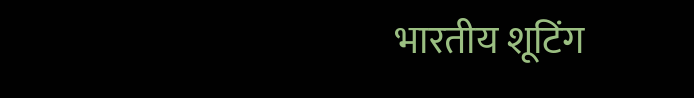भारतीय शूटिंग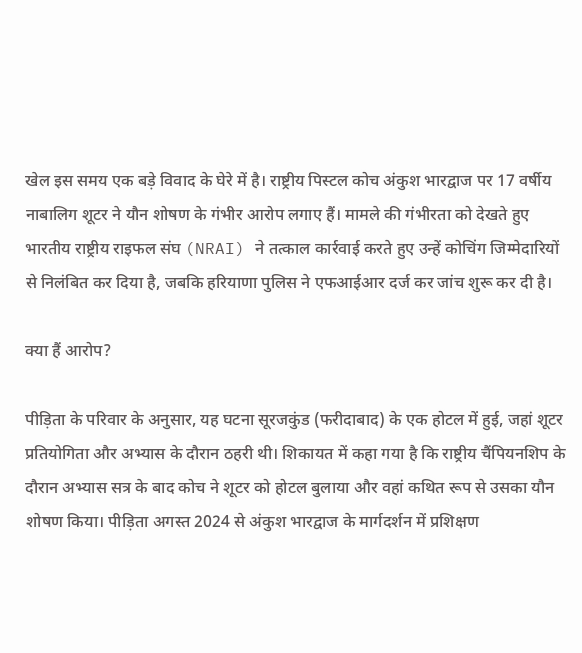खेल इस समय एक बड़े विवाद के घेरे में है। राष्ट्रीय पिस्टल कोच अंकुश भारद्वाज पर 17 वर्षीय नाबालिग शूटर ने यौन शोषण के गंभीर आरोप लगाए हैं। मामले की गंभीरता को देखते हुए भारतीय राष्ट्रीय राइफल संघ (NRAI) ने तत्काल कार्रवाई करते हुए उन्हें कोचिंग जिम्मेदारियों से निलंबित कर दिया है, जबकि हरियाणा पुलिस ने एफआईआर दर्ज कर जांच शुरू कर दी है।

क्या हैं आरोप?

पीड़िता के परिवार के अनुसार, यह घटना सूरजकुंड (फरीदाबाद) के एक होटल में हुई, जहां शूटर प्रतियोगिता और अभ्यास के दौरान ठहरी थी। शिकायत में कहा गया है कि राष्ट्रीय चैंपियनशिप के दौरान अभ्यास सत्र के बाद कोच ने शूटर को होटल बुलाया और वहां कथित रूप से उसका यौन शोषण किया। पीड़िता अगस्त 2024 से अंकुश भारद्वाज के मार्गदर्शन में प्रशिक्षण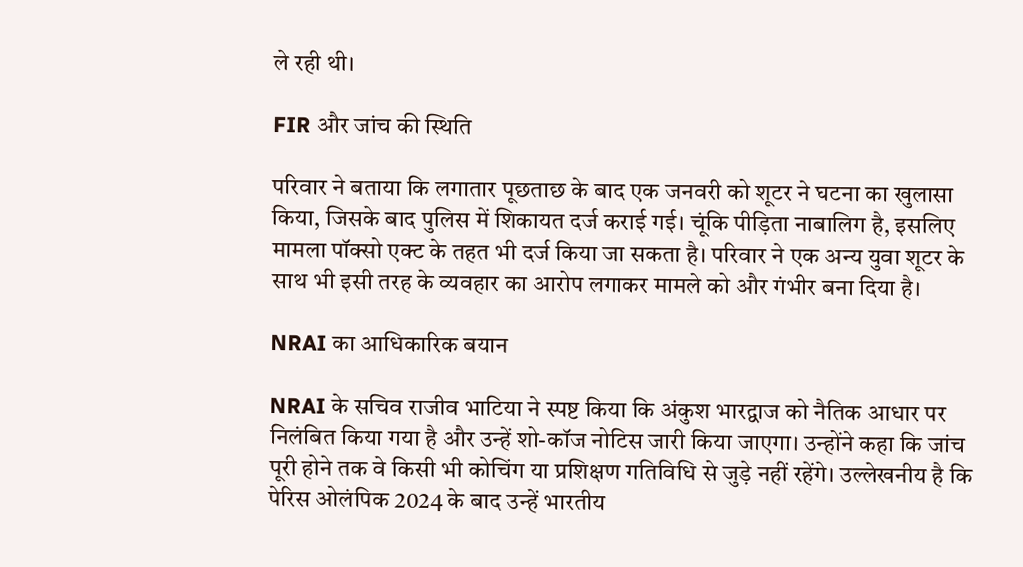ले रही थी।

FIR और जांच की स्थिति

परिवार ने बताया कि लगातार पूछताछ के बाद एक जनवरी को शूटर ने घटना का खुलासा किया, जिसके बाद पुलिस में शिकायत दर्ज कराई गई। चूंकि पीड़िता नाबालिग है, इसलिए मामला पॉक्सो एक्ट के तहत भी दर्ज किया जा सकता है। परिवार ने एक अन्य युवा शूटर के साथ भी इसी तरह के व्यवहार का आरोप लगाकर मामले को और गंभीर बना दिया है।

NRAI का आधिकारिक बयान

NRAI के सचिव राजीव भाटिया ने स्पष्ट किया कि अंकुश भारद्वाज को नैतिक आधार पर निलंबित किया गया है और उन्हें शो-कॉज नोटिस जारी किया जाएगा। उन्होंने कहा कि जांच पूरी होने तक वे किसी भी कोचिंग या प्रशिक्षण गतिविधि से जुड़े नहीं रहेंगे। उल्लेखनीय है कि पेरिस ओलंपिक 2024 के बाद उन्हें भारतीय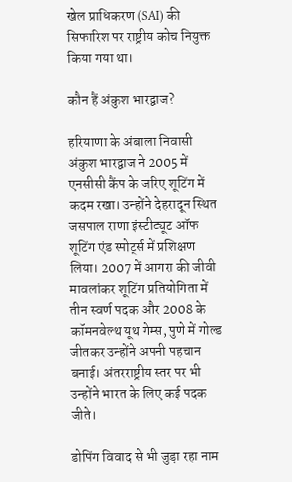खेल प्राधिकरण (SAI) की सिफारिश पर राष्ट्रीय कोच नियुक्त किया गया था।

कौन हैं अंकुश भारद्वाज?

हरियाणा के अंबाला निवासी अंकुश भारद्वाज ने 2005 में एनसीसी कैंप के जरिए शूटिंग में कदम रखा। उन्होंने देहरादून स्थित जसपाल राणा इंस्टीट्यूट ऑफ शूटिंग एंड स्पोर्ट्स में प्रशिक्षण लिया। 2007 में आगरा की जीवी मावलांकर शूटिंग प्रतियोगिता में तीन स्वर्ण पदक और 2008 के कॉमनवेल्थ यूथ गेम्स, पुणे में गोल्ड जीतकर उन्होंने अपनी पहचान बनाई। अंतरराष्ट्रीय स्तर पर भी उन्होंने भारत के लिए कई पदक जीते।

डोपिंग विवाद से भी जुड़ा रहा नाम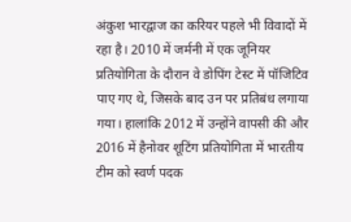अंकुश भारद्वाज का करियर पहले भी विवादों में रहा है। 2010 में जर्मनी में एक जूनियर प्रतियोगिता के दौरान वे डोपिंग टेस्ट में पॉजिटिव पाए गए थे, जिसके बाद उन पर प्रतिबंध लगाया गया। हालांकि 2012 में उन्होंने वापसी की और 2016 में हैनोवर शूटिंग प्रतियोगिता में भारतीय टीम को स्वर्ण पदक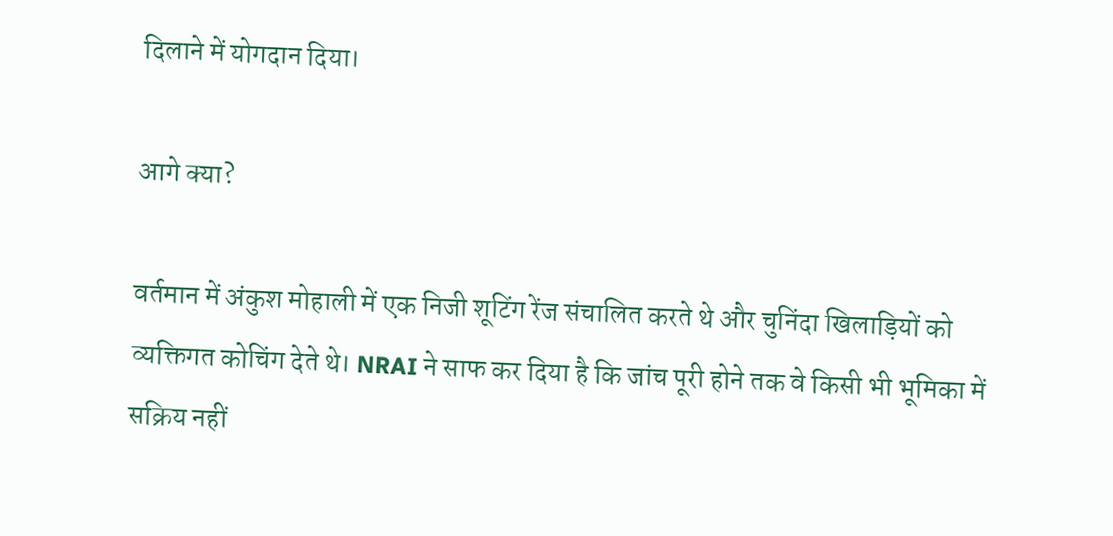दिलाने में योगदान दिया।

आगे क्या?

वर्तमान में अंकुश मोहाली में एक निजी शूटिंग रेंज संचालित करते थे और चुनिंदा खिलाड़ियों को व्यक्तिगत कोचिंग देते थे। NRAI ने साफ कर दिया है कि जांच पूरी होने तक वे किसी भी भूमिका में सक्रिय नहीं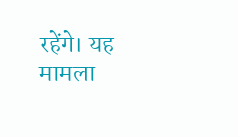रहेंगे। यह मामला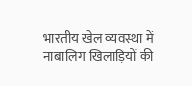भारतीय खेल व्यवस्था में नाबालिग खिलाड़ियों की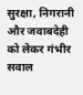सुरक्षा, निगरानी और जवाबदेही को लेकर गंभीर सवाल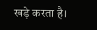खड़े करता है।